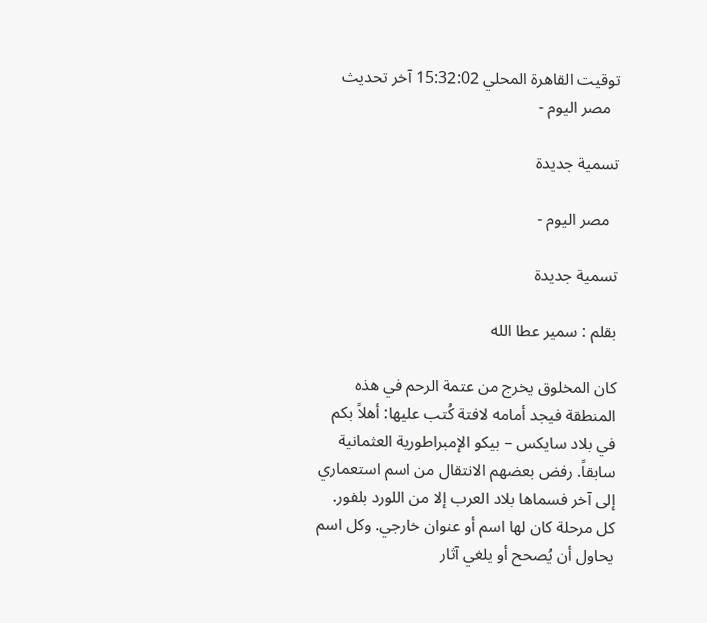توقيت القاهرة المحلي 15:32:02 آخر تحديث
  مصر اليوم -

تسمية جديدة

  مصر اليوم -

تسمية جديدة

بقلم : سمير عطا الله

كان المخلوق يخرج من عتمة الرحم في هذه المنطقة فيجد أمامه لافتة كُتب عليها: أهلاً بكم في بلاد سايكس – بيكو الإمبراطورية العثمانية سابقاً. رفض بعضهم الانتقال من اسم استعماري إلى آخر فسماها بلاد العرب إلا من اللورد بلفور. كل مرحلة كان لها اسم أو عنوان خارجي. وكل اسم يحاول أن يُصحح أو يلغي آثار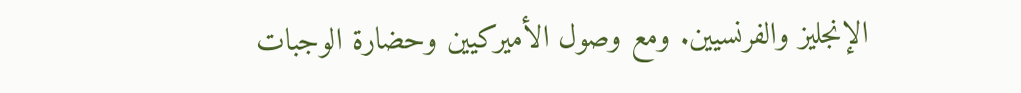الإنجليز والفرنسيين. ومع وصول الأميركيين وحضارة الوجبات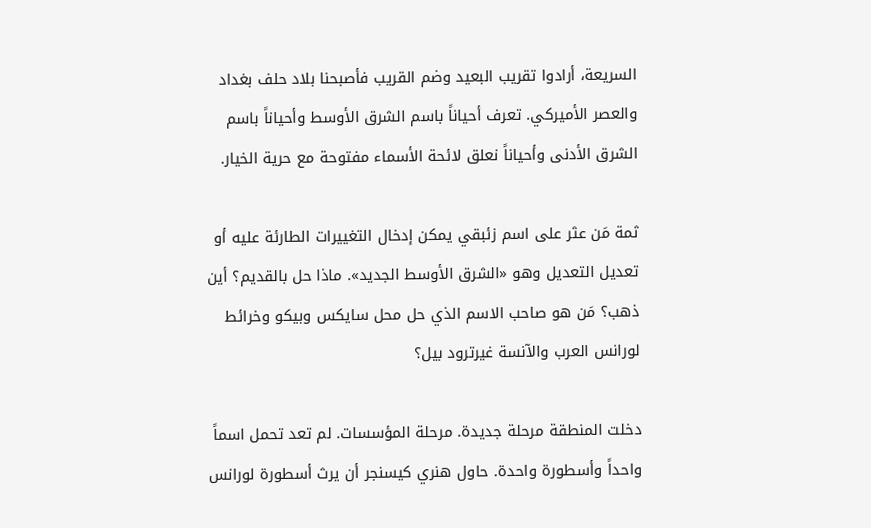السريعة، أرادوا تقريب البعيد وضم القريب فأصبحنا بلاد حلف بغداد والعصر الأميركي. تعرف أحياناً باسم الشرق الأوسط وأحياناً باسم الشرق الأدنى وأحياناً نعلق لائحة الأسماء مفتوحة مع حرية الخيار.

ثمة مَن عثر على اسم زئبقي يمكن إدخال التغييرات الطارئة عليه أو تعديل التعديل وهو «الشرق الأوسط الجديد». ماذا حل بالقديم؟ أين ذهب؟ مَن هو صاحب الاسم الذي حل محل سايكس وبيكو وخرائط لورانس العرب والآنسة غيرترود بيل؟

دخلت المنطقة مرحلة جديدة. مرحلة المؤسسات. لم تعد تحمل اسماً واحداً وأسطورة واحدة. حاول هنري كيسنجر أن يرث أسطورة لورانس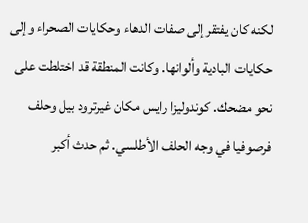لكنه كان يفتقر إلى صفات الدهاء وحكايات الصحراء وإلى حكايات البادية وألوانها. وكانت المنطقة قد اختلطت على نحو مضحك. كوندوليزا رايس مكان غيرترود بيل وحلف فرصوفيا في وجه الحلف الأطلسي. ثم حدث أكبر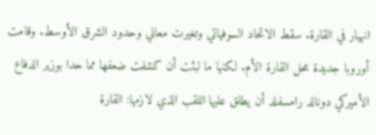انهيار في القارة. سقط الاتحاد السوفياتي وتغيرت معاني وحدود الشرق الأوسط. وقامت أوروبا جديدة محل القارة الأم. لكنها ما لبثت أن كشفت ضعفها مما حدا بوزير الدفاع الأميركي دونالد رامسفلد أن يطلق عليها اللقب الذي لازمها: القارة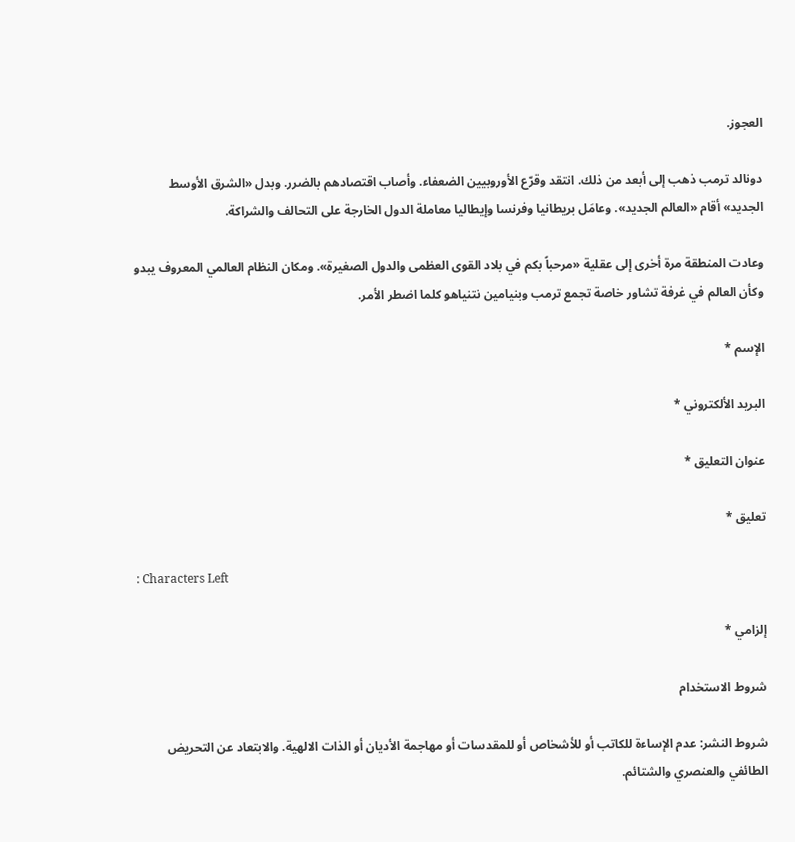العجوز.

دونالد ترمب ذهب إلى أبعد من ذلك. انتقد وقرّع الأوروبيين الضعفاء. وأصاب اقتصادهم بالضرر. وبدل «الشرق الأوسط الجديد» أقام «العالم الجديد». وعامَل بريطانيا وفرنسا وإيطاليا معاملة الدول الخارجة على التحالف والشراكة.

وعادت المنطقة مرة أخرى إلى عقلية «مرحباً بكم في بلاد القوى العظمى والدول الصغيرة». ومكان النظام العالمي المعروف يبدو وكأن العالم في غرفة تشاور خاصة تجمع ترمب وبنيامين نتنياهو كلما اضطر الأمر.

الإسم *

البريد الألكتروني *

عنوان التعليق *

تعليق *

: Characters Left

إلزامي *

شروط الاستخدام

شروط النشر: عدم الإساءة للكاتب أو للأشخاص أو للمقدسات أو مهاجمة الأديان أو الذات الالهية. والابتعاد عن التحريض الطائفي والعنصري والشتائم.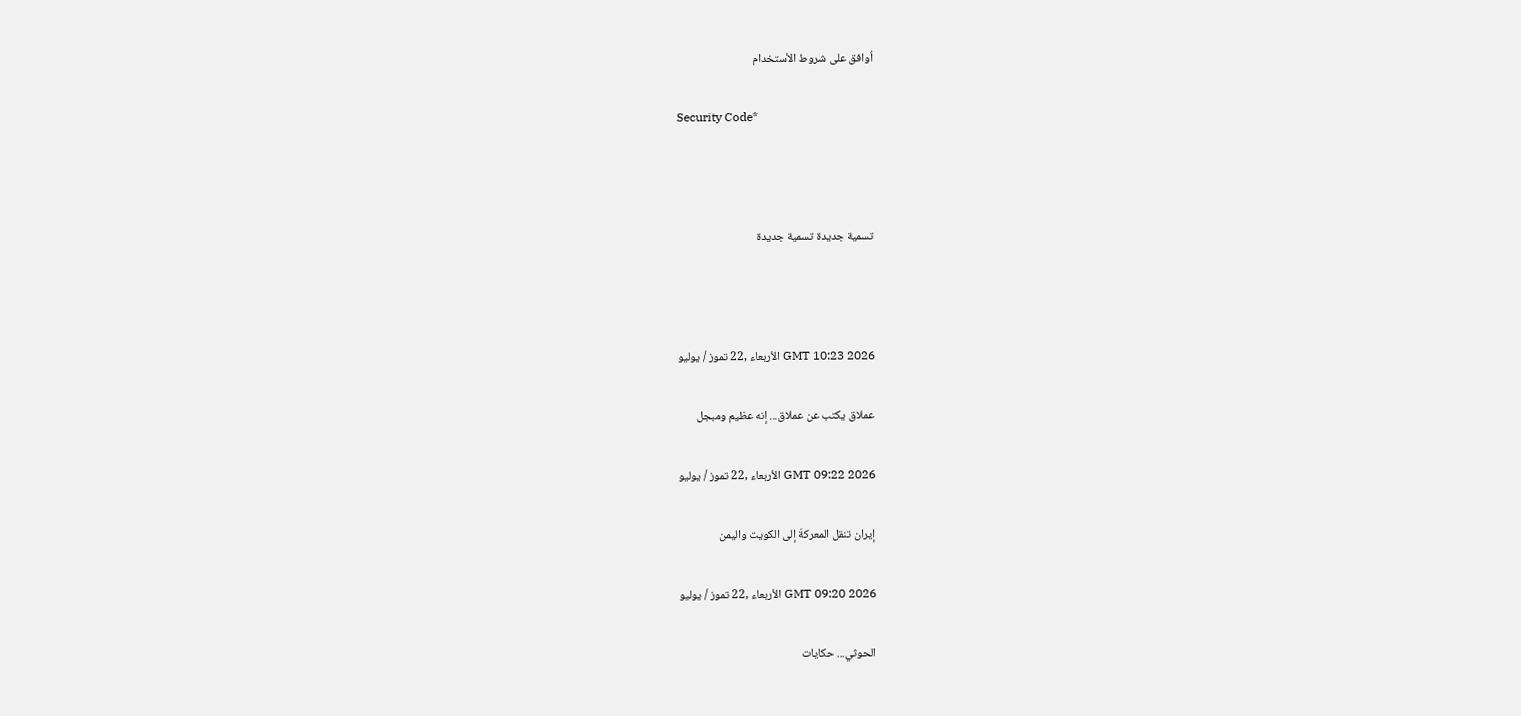اُوافق على شروط الأستخدام

Security Code*



تسمية جديدة تسمية جديدة



GMT 10:23 2026 الأربعاء ,22 تموز / يوليو

عملاق يكتب عن عملاق... إنه عظيم ومبجل

GMT 09:22 2026 الأربعاء ,22 تموز / يوليو

إيران تنقل المعركةَ إلى الكويت واليمن

GMT 09:20 2026 الأربعاء ,22 تموز / يوليو

الحوثي... حكايات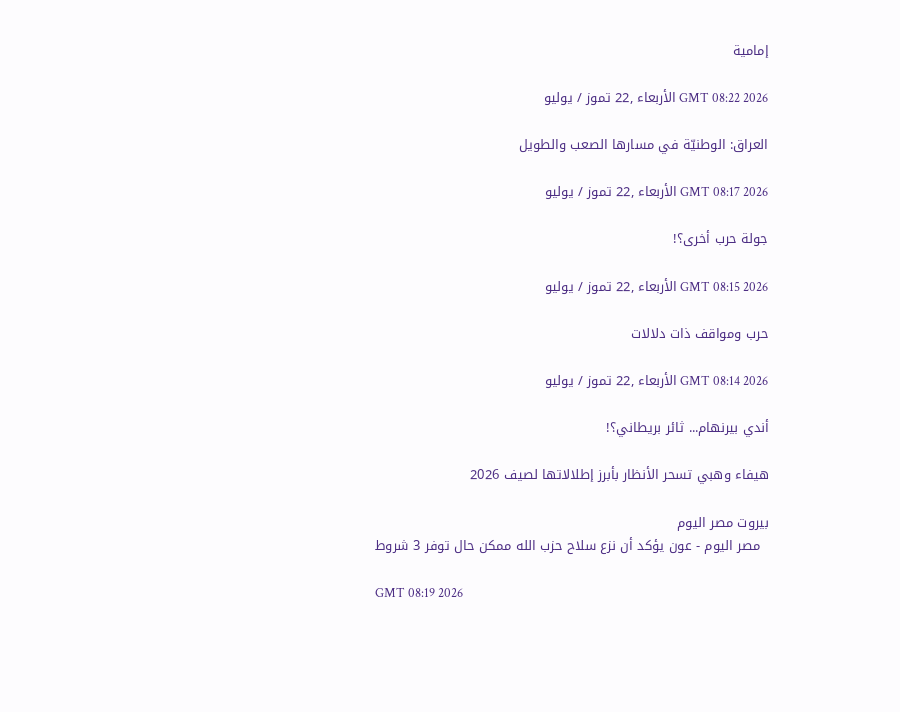إمامية

GMT 08:22 2026 الأربعاء ,22 تموز / يوليو

العراق: الوطنيّة في مسارها الصعب والطويل

GMT 08:17 2026 الأربعاء ,22 تموز / يوليو

جولة حرب أخرى؟!

GMT 08:15 2026 الأربعاء ,22 تموز / يوليو

حرب ومواقف ذات دلالات

GMT 08:14 2026 الأربعاء ,22 تموز / يوليو

أندي بيرنهام... ثائر بريطاني؟!

هيفاء وهبي تسحر الأنظار بأبرز إطلالاتها لصيف 2026

بيروت مصر اليوم
  مصر اليوم - عون يؤكد أن نزع سلاح حزب الله ممكن حال توفر 3 شروط

GMT 08:19 2026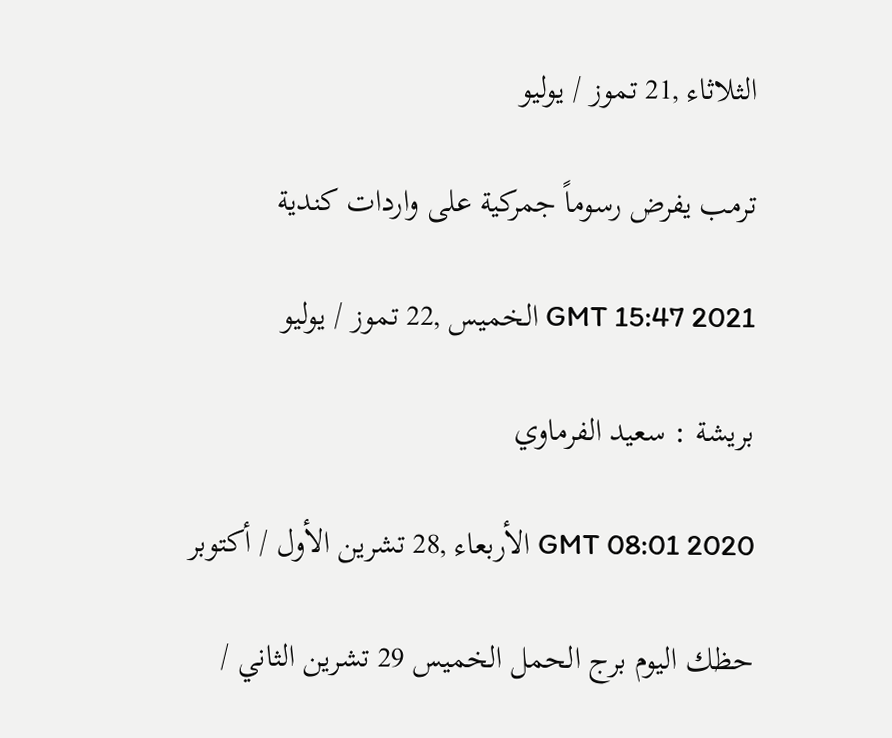الثلاثاء ,21 تموز / يوليو

ترمب يفرض رسوماً جمركية على واردات كندية

GMT 15:47 2021 الخميس ,22 تموز / يوليو

بريشة : سعيد الفرماوي

GMT 08:01 2020 الأربعاء ,28 تشرين الأول / أكتوبر

حظك اليوم برج الحمل الخميس 29 تشرين الثاني /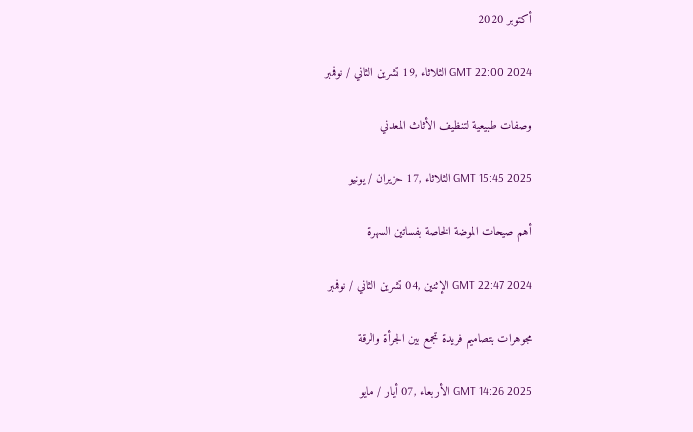أكتوبر 2020

GMT 22:00 2024 الثلاثاء ,19 تشرين الثاني / نوفمبر

وصفات طبيعية لتنظيف الأثاث المعدني

GMT 15:45 2025 الثلاثاء ,17 حزيران / يونيو

أهم صيحات الموضة الخاصة بفساتين السهرة

GMT 22:47 2024 الإثنين ,04 تشرين الثاني / نوفمبر

مجوهرات بتصاميم فريدة تجمع بين الجرأة والرقة

GMT 14:26 2025 الأربعاء ,07 أيار / مايو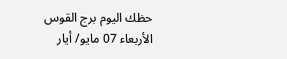حظك اليوم برج القوس الأربعاء 07 مايو/ أيار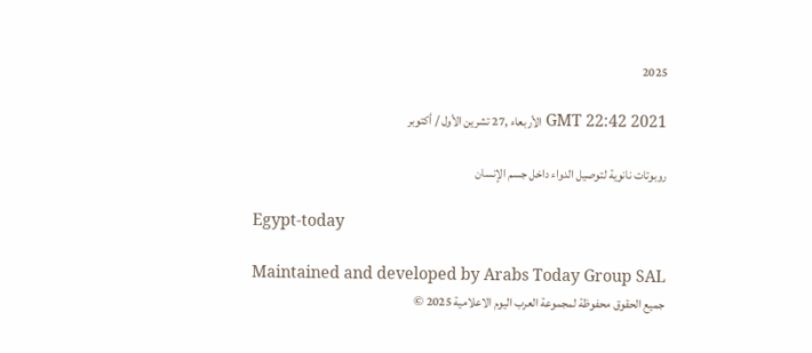2025

GMT 22:42 2021 الأربعاء ,27 تشرين الأول / أكتوبر

روبوتات نانوية لتوصيل الدواء داخل جسم الإنسان

Egypt-today

Maintained and developed by Arabs Today Group SAL
جميع الحقوق محفوظة لمجموعة العرب اليوم الاعلامية 2025 ©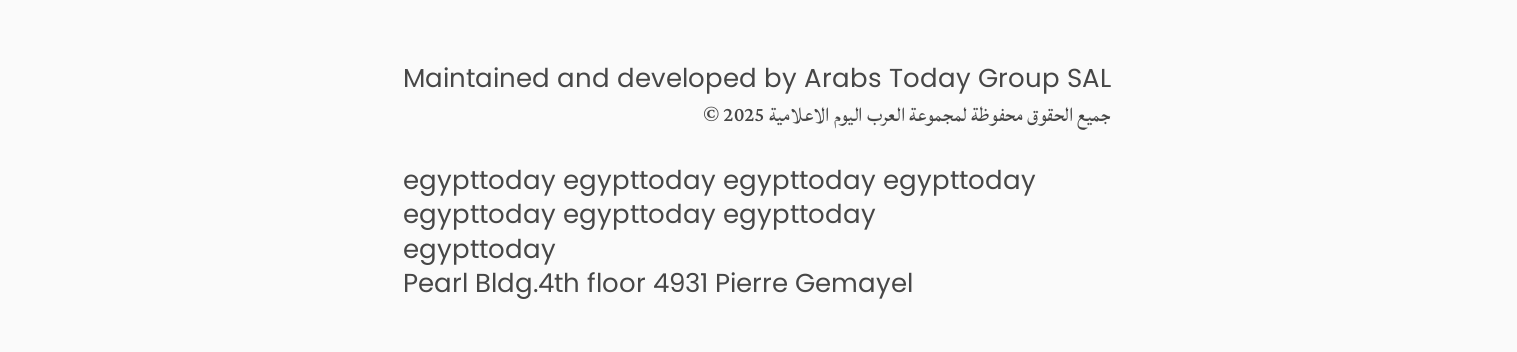Maintained and developed by Arabs Today Group SAL
جميع الحقوق محفوظة لمجموعة العرب اليوم الاعلامية 2025 ©

egypttoday egypttoday egypttoday egypttoday
egypttoday egypttoday egypttoday
egypttoday
Pearl Bldg.4th floor 4931 Pierre Gemayel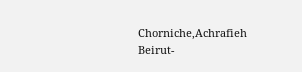Chorniche,Achrafieh Beirut-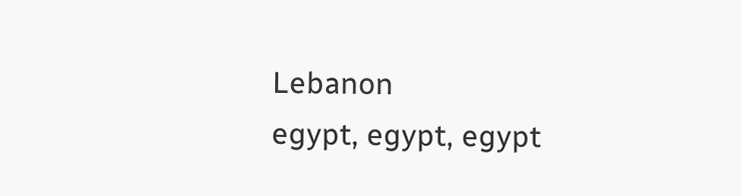Lebanon
egypt, egypt, egypt